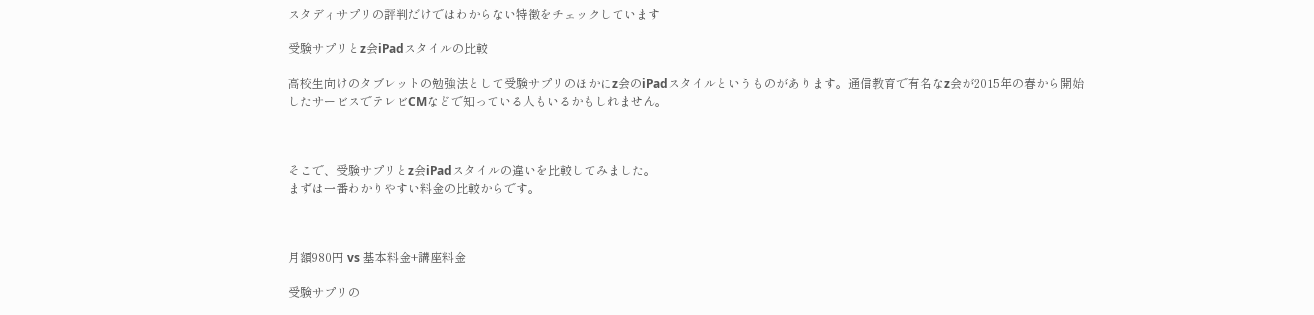スタディサプリの評判だけではわからない特徴をチェックしています

受験サプリとz会iPadスタイルの比較

高校生向けのタブレットの勉強法として受験サプリのほかにz会のiPadスタイルというものがあります。通信教育で有名なz会が2015年の春から開始したサービスでテレビCMなどで知っている人もいるかもしれません。



そこで、受験サプリとz会iPadスタイルの違いを比較してみました。
まずは一番わかりやすい料金の比較からです。



月額980円 vs 基本料金+講座料金

受験サプリの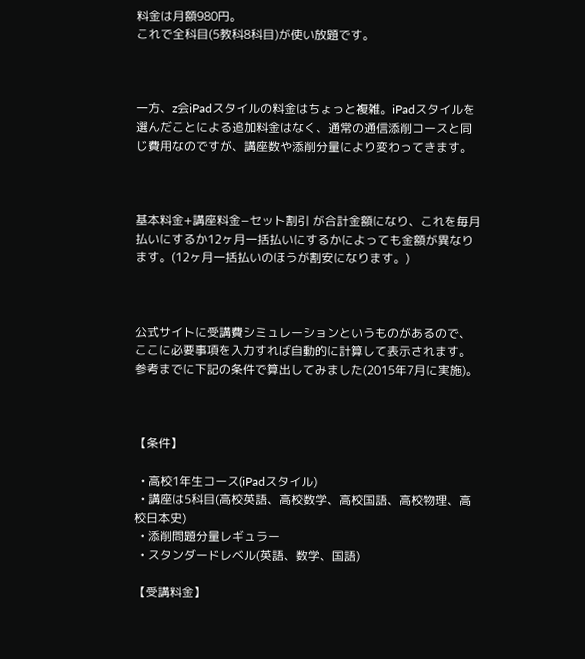料金は月額980円。
これで全科目(5教科8科目)が使い放題です。



一方、z会iPadスタイルの料金はちょっと複雑。iPadスタイルを選んだことによる追加料金はなく、通常の通信添削コースと同じ費用なのですが、講座数や添削分量により変わってきます。



基本料金+講座料金−セット割引 が合計金額になり、これを毎月払いにするか12ヶ月一括払いにするかによっても金額が異なります。(12ヶ月一括払いのほうが割安になります。)



公式サイトに受講費シミュレーションというものがあるので、ここに必要事項を入力すれば自動的に計算して表示されます。参考までに下記の条件で算出してみました(2015年7月に実施)。



【条件】

  • 高校1年生コース(iPadスタイル)
  • 講座は5科目(高校英語、高校数学、高校国語、高校物理、高校日本史)
  • 添削問題分量レギュラー
  • スタンダードレベル(英語、数学、国語)

【受講料金】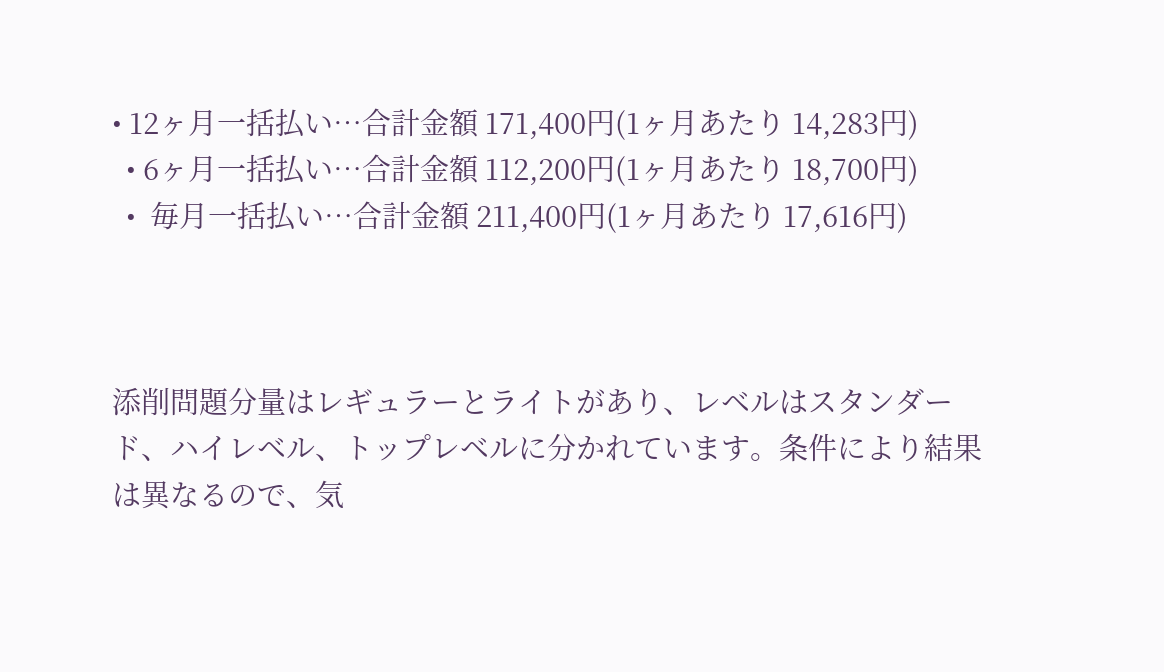• 12ヶ月一括払い…合計金額 171,400円(1ヶ月あたり 14,283円)
  • 6ヶ月一括払い…合計金額 112,200円(1ヶ月あたり 18,700円)
  •  毎月一括払い…合計金額 211,400円(1ヶ月あたり 17,616円)



添削問題分量はレギュラーとライトがあり、レベルはスタンダード、ハイレベル、トップレベルに分かれています。条件により結果は異なるので、気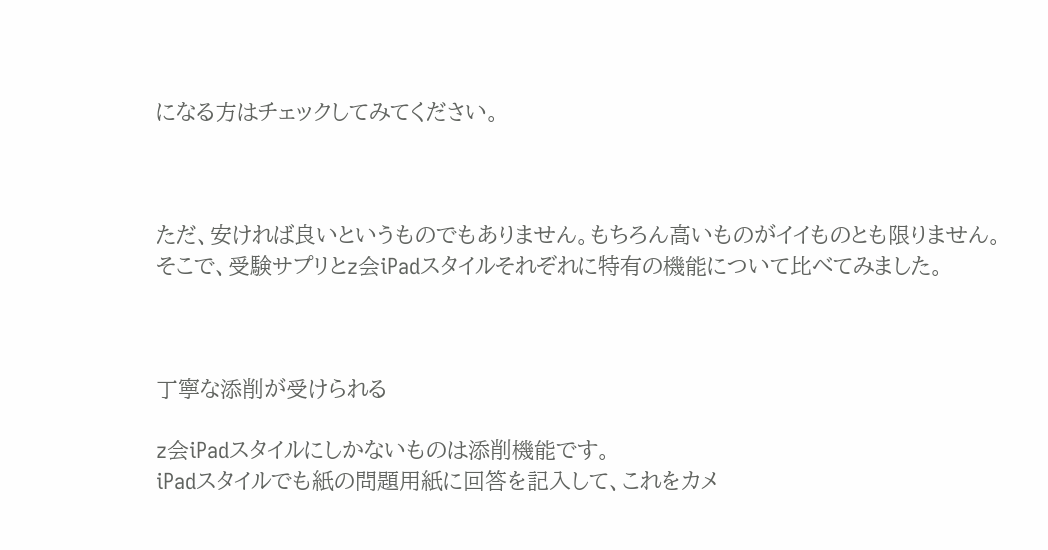になる方はチェックしてみてください。



ただ、安ければ良いというものでもありません。もちろん高いものがイイものとも限りません。
そこで、受験サプリとz会iPadスタイルそれぞれに特有の機能について比べてみました。



丁寧な添削が受けられる

z会iPadスタイルにしかないものは添削機能です。
iPadスタイルでも紙の問題用紙に回答を記入して、これをカメ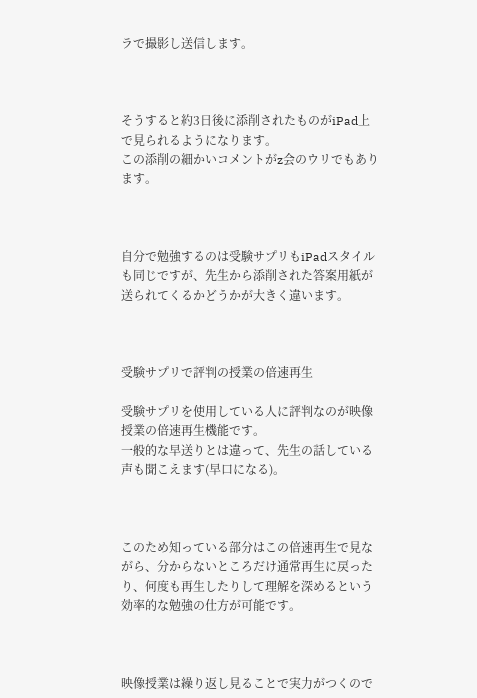ラで撮影し送信します。



そうすると約3日後に添削されたものがiPad上で見られるようになります。
この添削の細かいコメントがz会のウリでもあります。



自分で勉強するのは受験サプリもiPadスタイルも同じですが、先生から添削された答案用紙が送られてくるかどうかが大きく違います。



受験サプリで評判の授業の倍速再生

受験サプリを使用している人に評判なのが映像授業の倍速再生機能です。
一般的な早送りとは違って、先生の話している声も聞こえます(早口になる)。



このため知っている部分はこの倍速再生で見ながら、分からないところだけ通常再生に戻ったり、何度も再生したりして理解を深めるという効率的な勉強の仕方が可能です。



映像授業は繰り返し見ることで実力がつくので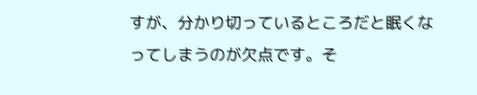すが、分かり切っているところだと眠くなってしまうのが欠点です。そ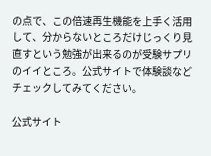の点で、この倍速再生機能を上手く活用して、分からないところだけじっくり見直すという勉強が出来るのが受験サプリのイイところ。公式サイトで体験談などチェックしてみてください。

公式サイト